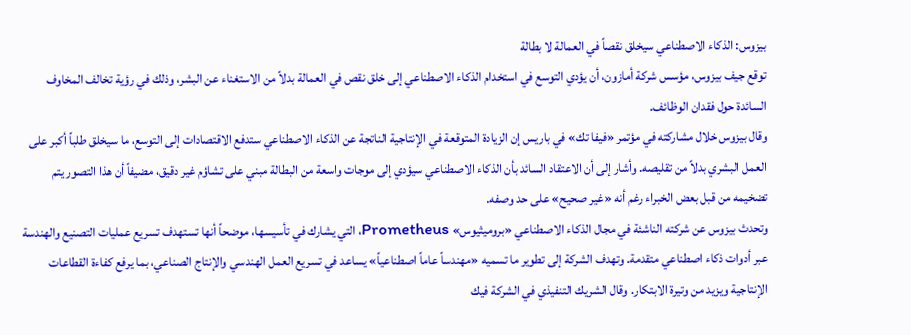بيزوس: الذكاء الاصطناعي سيخلق نقصاً في العمالة لا بطالة
توقع جيف بيزوس، مؤسس شركة أمازون، أن يؤدي التوسع في استخدام الذكاء الاصطناعي إلى خلق نقص في العمالة بدلاً من الاستغناء عن البشر، وذلك في رؤية تخالف المخاوف السائدة حول فقدان الوظائف.
وقال بيزوس خلال مشاركته في مؤتمر «فيفا تك» في باريس إن الزيادة المتوقعة في الإنتاجية الناتجة عن الذكاء الاصطناعي ستدفع الاقتصادات إلى التوسع، ما سيخلق طلباً أكبر على العمل البشري بدلاً من تقليصه. وأشار إلى أن الاعتقاد السائد بأن الذكاء الاصطناعي سيؤدي إلى موجات واسعة من البطالة مبني على تشاؤم غير دقيق، مضيفاً أن هذا التصور يتم تضخيمه من قبل بعض الخبراء رغم أنه «غير صحيح» على حد وصفه.
وتحدث بيزوس عن شركته الناشئة في مجال الذكاء الاصطناعي «بروميثيوس» Prometheus، التي يشارك في تأسيسها، موضحاً أنها تستهدف تسريع عمليات التصنيع والهندسة عبر أدوات ذكاء اصطناعي متقدمة. وتهدف الشركة إلى تطوير ما تسميه «مهندساً عاماً اصطناعياً» يساعد في تسريع العمل الهندسي والإنتاج الصناعي، بما يرفع كفاءة القطاعات الإنتاجية ويزيد من وتيرة الابتكار. وقال الشريك التنفيذي في الشركة فيك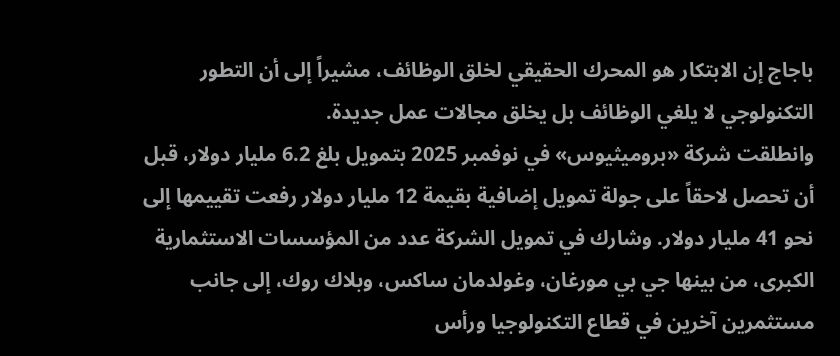باجاج إن الابتكار هو المحرك الحقيقي لخلق الوظائف، مشيراً إلى أن التطور التكنولوجي لا يلغي الوظائف بل يخلق مجالات عمل جديدة.
وانطلقت شركة «بروميثيوس» في نوفمبر 2025 بتمويل بلغ 6.2 مليار دولار، قبل أن تحصل لاحقاً على جولة تمويل إضافية بقيمة 12 مليار دولار رفعت تقييمها إلى نحو 41 مليار دولار. وشارك في تمويل الشركة عدد من المؤسسات الاستثمارية الكبرى، من بينها جي بي مورغان، وغولدمان ساكس، وبلاك روك، إلى جانب مستثمرين آخرين في قطاع التكنولوجيا ورأس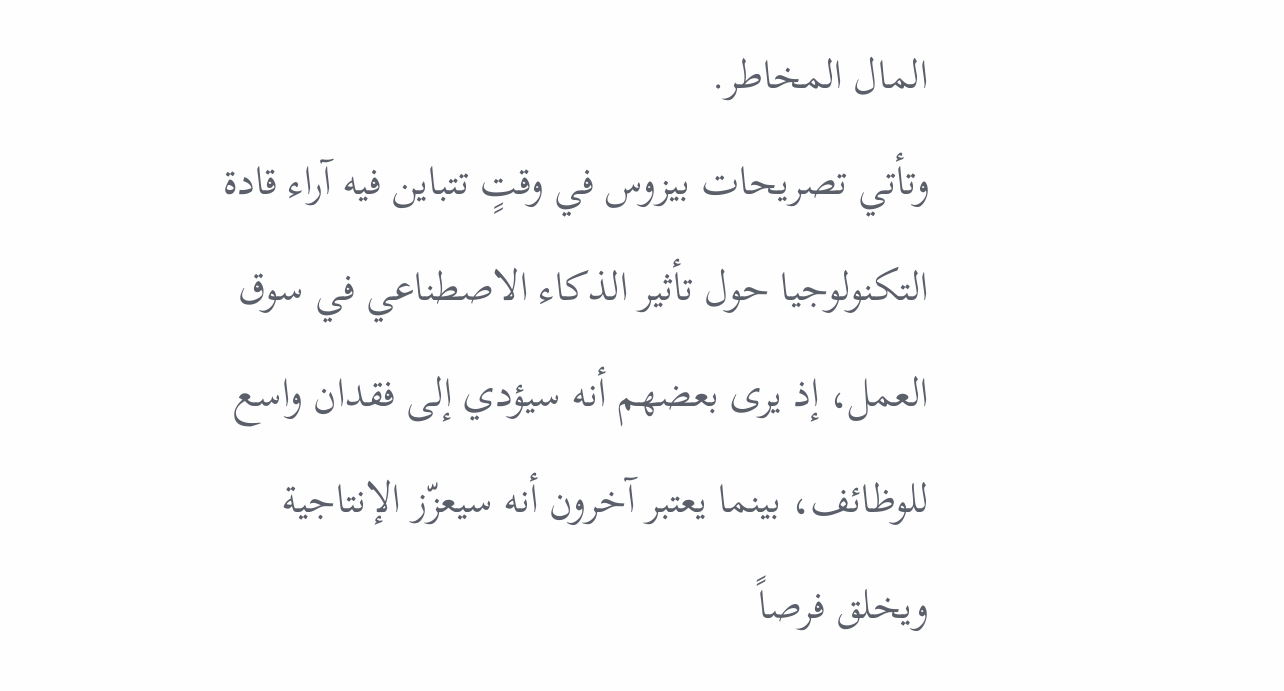المال المخاطر.
وتأتي تصريحات بيزوس في وقتٍ تتباين فيه آراء قادة التكنولوجيا حول تأثير الذكاء الاصطناعي في سوق العمل، إذ يرى بعضهم أنه سيؤدي إلى فقدان واسع للوظائف، بينما يعتبر آخرون أنه سيعزّز الإنتاجية ويخلق فرصاً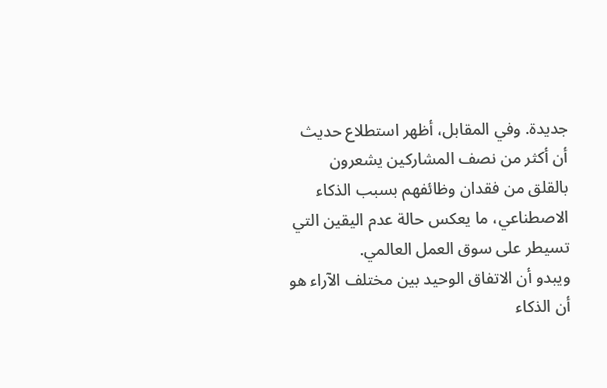جديدة. وفي المقابل، أظهر استطلاع حديث أن أكثر من نصف المشاركين يشعرون بالقلق من فقدان وظائفهم بسبب الذكاء الاصطناعي، ما يعكس حالة عدم اليقين التي تسيطر على سوق العمل العالمي.
ويبدو أن الاتفاق الوحيد بين مختلف الآراء هو أن الذكاء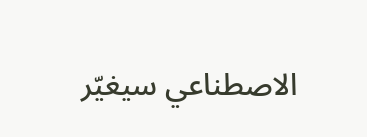الاصطناعي سيغيّر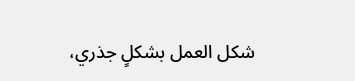شكل العمل بشكلٍ جذري،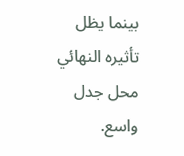بينما يظل تأثيره النهائي محل جدل واسع.